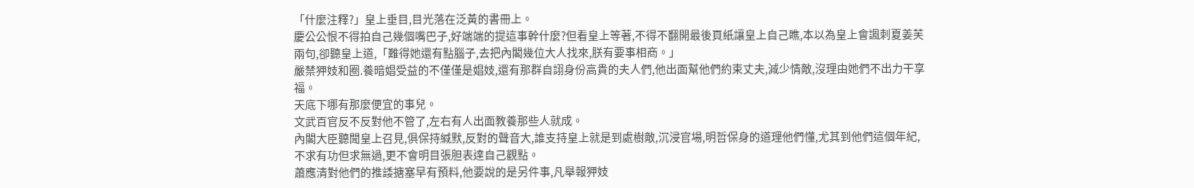「什麼注釋?」皇上垂目,目光落在泛黃的書冊上。
慶公公恨不得拍自己幾個嘴巴子,好端端的提這事幹什麼?但看皇上等著,不得不翻開最後頁紙讓皇上自己瞧,本以為皇上會諷刺夏姜芙兩句,卻聽皇上道,「難得她還有點腦子,去把內閣幾位大人找來,朕有要事相商。」
嚴禁狎妓和圈.養暗娼受益的不僅僅是娼妓,還有那群自詡身份高貴的夫人們,他出面幫他們約束丈夫,減少情敵,沒理由她們不出力干享福。
天底下哪有那麼便宜的事兒。
文武百官反不反對他不管了,左右有人出面教養那些人就成。
內閣大臣聽聞皇上召見,俱保持緘默,反對的聲音大,誰支持皇上就是到處樹敵,沉浸官場,明哲保身的道理他們懂,尤其到他們這個年紀,不求有功但求無過,更不會明目張胆表達自己觀點。
蕭應清對他們的推諉搪塞早有預料,他要說的是另件事,凡舉報狎妓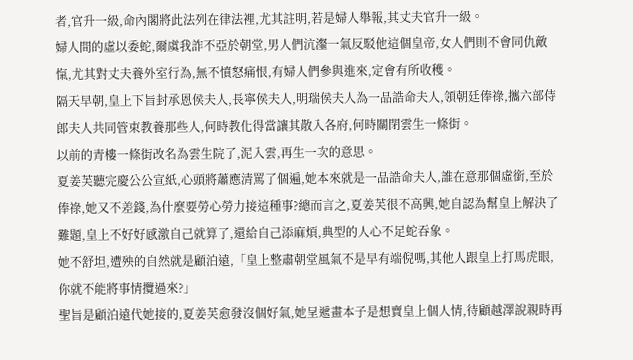者,官升一級,命內閣將此法列在律法裡,尤其註明,若是婦人舉報,其丈夫官升一級。
婦人間的虛以委蛇,爾虞我詐不亞於朝堂,男人們沆瀣一氣反駁他這個皇帝,女人們則不會同仇敵愾,尤其對丈夫養外室行為,無不憤怒痛恨,有婦人們參與進來,定會有所收穫。
隔天早朝,皇上下旨封承恩侯夫人,長寧侯夫人,明瑞侯夫人為一品誥命夫人,領朝廷俸祿,攜六部侍郎夫人共同管束教養那些人,何時教化得當讓其散入各府,何時關閉雲生一條街。
以前的青樓一條街改名為雲生院了,泥入雲,再生一次的意思。
夏姜芙聽完慶公公宣紙,心頭將蕭應清罵了個遍,她本來就是一品誥命夫人,誰在意那個虛銜,至於俸祿,她又不差錢,為什麼要勞心勞力接這種事?總而言之,夏姜芙很不高興,她自認為幫皇上解決了難題,皇上不好好感激自己就算了,還給自己添麻煩,典型的人心不足蛇吞象。
她不舒坦,遭殃的自然就是顧泊遠,「皇上整肅朝堂風氣不是早有端倪嗎,其他人跟皇上打馬虎眼,你就不能將事情攬過來?」
聖旨是顧泊遠代她接的,夏姜芙愈發沒個好氣,她呈遞畫本子是想賣皇上個人情,待顧越澤說親時再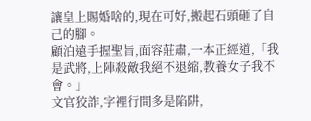讓皇上賜婚啥的,現在可好,搬起石頭砸了自己的腳。
顧泊遠手握聖旨,面容莊肅,一本正經道,「我是武將,上陣殺敵我絕不退縮,教養女子我不會。」
文官狡詐,字裡行間多是陷阱,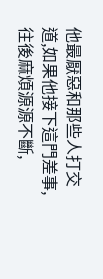他最厭惡和那些人打交道,如果他接下這門差事,往後麻煩源源不斷,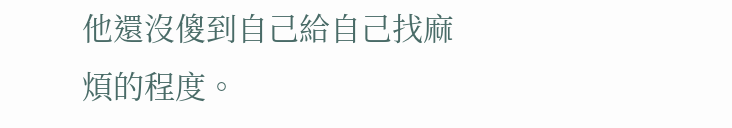他還沒傻到自己給自己找麻煩的程度。